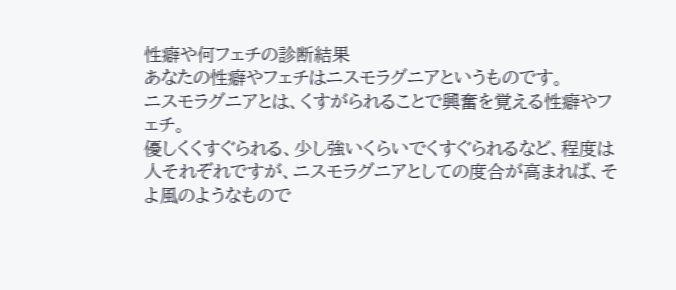性癖や何フェチの診断結果
あなたの性癖やフェチはニスモラグニアというものです。
ニスモラグニアとは、くすがられることで興奮を覚える性癖やフェチ。
優しくくすぐられる、少し強いくらいでくすぐられるなど、程度は人それぞれですが、ニスモラグニアとしての度合が高まれば、そよ風のようなもので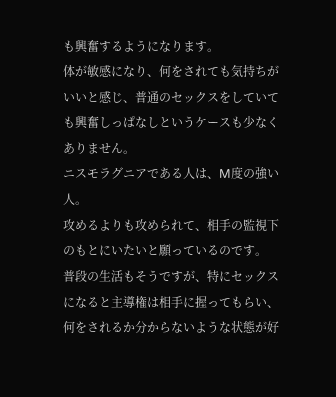も興奮するようになります。
体が敏感になり、何をされても気持ちがいいと感じ、普通のセックスをしていても興奮しっぱなしというケースも少なくありません。
ニスモラグニアである人は、M度の強い人。
攻めるよりも攻められて、相手の監視下のもとにいたいと願っているのです。
普段の生活もそうですが、特にセックスになると主導権は相手に握ってもらい、何をされるか分からないような状態が好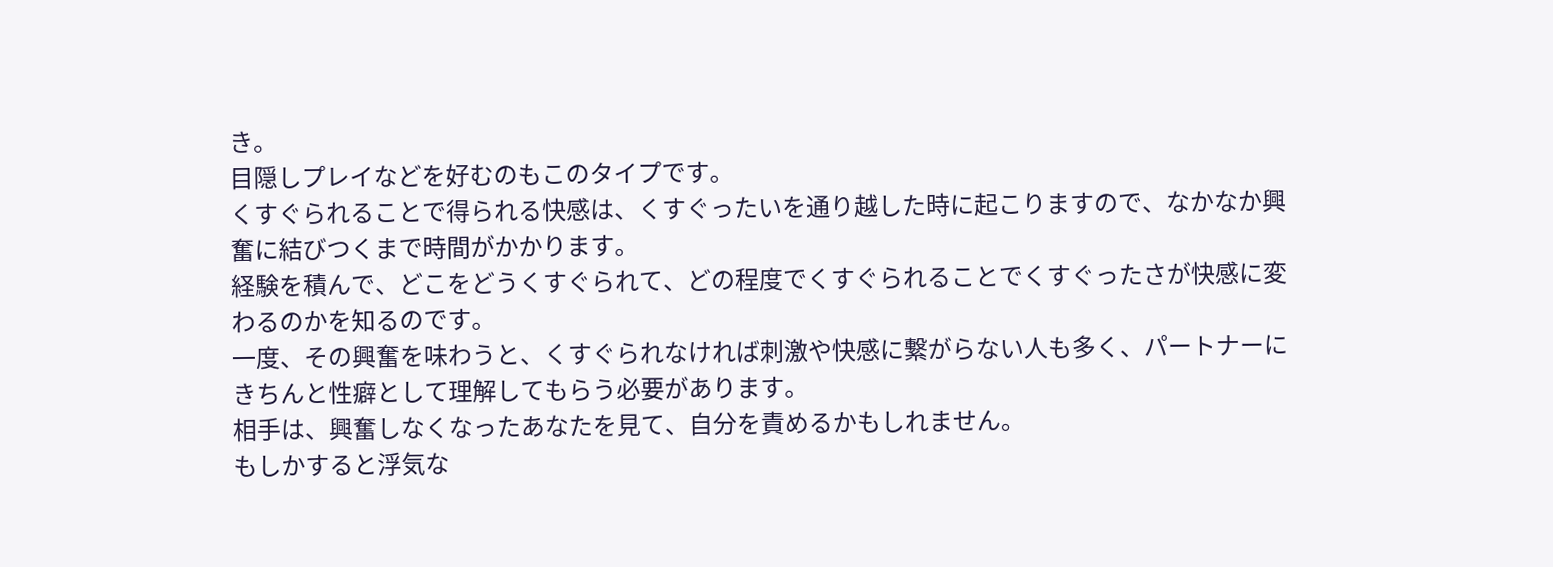き。
目隠しプレイなどを好むのもこのタイプです。
くすぐられることで得られる快感は、くすぐったいを通り越した時に起こりますので、なかなか興奮に結びつくまで時間がかかります。
経験を積んで、どこをどうくすぐられて、どの程度でくすぐられることでくすぐったさが快感に変わるのかを知るのです。
一度、その興奮を味わうと、くすぐられなければ刺激や快感に繋がらない人も多く、パートナーにきちんと性癖として理解してもらう必要があります。
相手は、興奮しなくなったあなたを見て、自分を責めるかもしれません。
もしかすると浮気な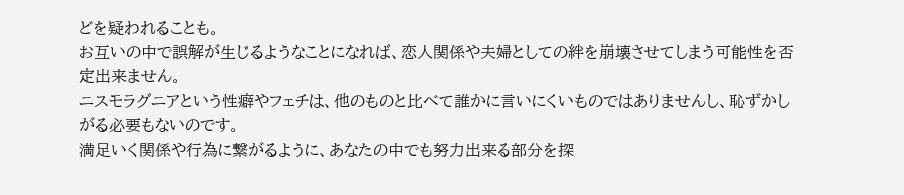どを疑われることも。
お互いの中で誤解が生じるようなことになれば、恋人関係や夫婦としての絆を崩壊させてしまう可能性を否定出来ません。
ニスモラグニアという性癖やフェチは、他のものと比べて誰かに言いにくいものではありませんし、恥ずかしがる必要もないのです。
満足いく関係や行為に繋がるように、あなたの中でも努力出来る部分を探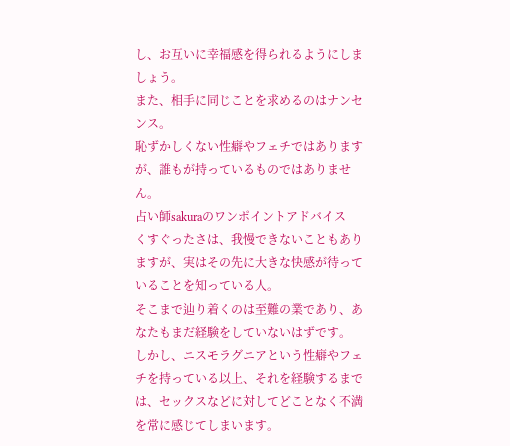し、お互いに幸福感を得られるようにしましょう。
また、相手に同じことを求めるのはナンセンス。
恥ずかしくない性癖やフェチではありますが、誰もが持っているものではありません。
占い師sakuraのワンポイントアドバイス
くすぐったさは、我慢できないこともありますが、実はその先に大きな快感が待っていることを知っている人。
そこまで辿り着くのは至難の業であり、あなたもまだ経験をしていないはずです。
しかし、ニスモラグニアという性癖やフェチを持っている以上、それを経験するまでは、セックスなどに対してどことなく不満を常に感じてしまいます。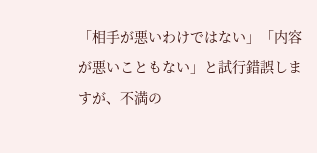「相手が悪いわけではない」「内容が悪いこともない」と試行錯誤しますが、不満の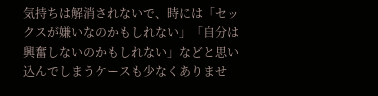気持ちは解消されないで、時には「セックスが嫌いなのかもしれない」「自分は興奮しないのかもしれない」などと思い込んでしまうケースも少なくありませ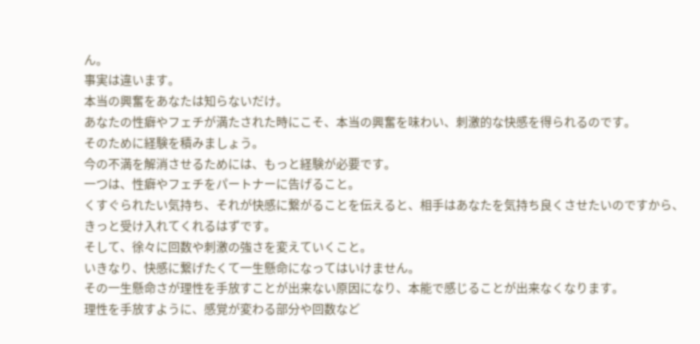ん。
事実は違います。
本当の興奮をあなたは知らないだけ。
あなたの性癖やフェチが満たされた時にこそ、本当の興奮を味わい、刺激的な快感を得られるのです。
そのために経験を積みましょう。
今の不満を解消させるためには、もっと経験が必要です。
一つは、性癖やフェチをパートナーに告げること。
くすぐられたい気持ち、それが快感に繋がることを伝えると、相手はあなたを気持ち良くさせたいのですから、きっと受け入れてくれるはずです。
そして、徐々に回数や刺激の強さを変えていくこと。
いきなり、快感に繋げたくて一生懸命になってはいけません。
その一生懸命さが理性を手放すことが出来ない原因になり、本能で感じることが出来なくなります。
理性を手放すように、感覚が変わる部分や回数など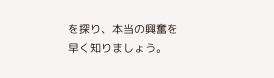を探り、本当の興奮を早く知りましょう。